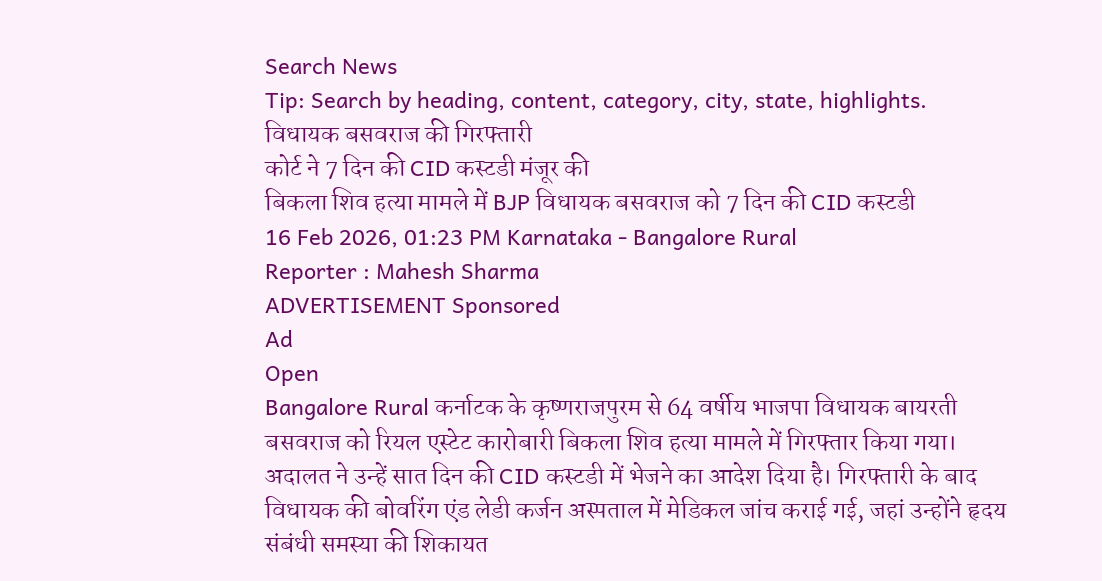Search News
Tip: Search by heading, content, category, city, state, highlights.
विधायक बसवराज की गिरफ्तारी
कोर्ट ने 7 दिन की CID कस्टडी मंजूर की
बिकला शिव हत्या मामले में BJP विधायक बसवराज को 7 दिन की CID कस्टडी
16 Feb 2026, 01:23 PM Karnataka - Bangalore Rural
Reporter : Mahesh Sharma
ADVERTISEMENT Sponsored
Ad
Open
Bangalore Rural कर्नाटक के कृष्णराजपुरम से 64 वर्षीय भाजपा विधायक बायरती बसवराज को रियल एस्टेट कारोबारी बिकला शिव हत्या मामले में गिरफ्तार किया गया। अदालत ने उन्हें सात दिन की CID कस्टडी में भेजने का आदेश दिया है। गिरफ्तारी के बाद विधायक की बोवरिंग एंड लेडी कर्जन अस्पताल में मेडिकल जांच कराई गई, जहां उन्होंने हृदय संबंधी समस्या की शिकायत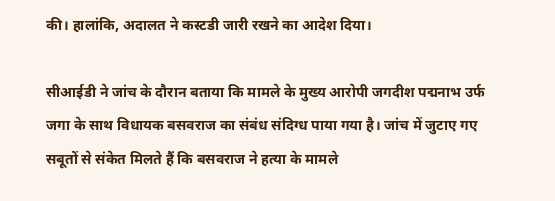की। हालांकि, अदालत ने कस्टडी जारी रखने का आदेश दिया।

सीआईडी ने जांच के दौरान बताया कि मामले के मुख्य आरोपी जगदीश पद्मनाभ उर्फ जगा के साथ विधायक बसवराज का संबंध संदिग्ध पाया गया है। जांच में जुटाए गए सबूतों से संकेत मिलते हैं कि बसवराज ने हत्या के मामले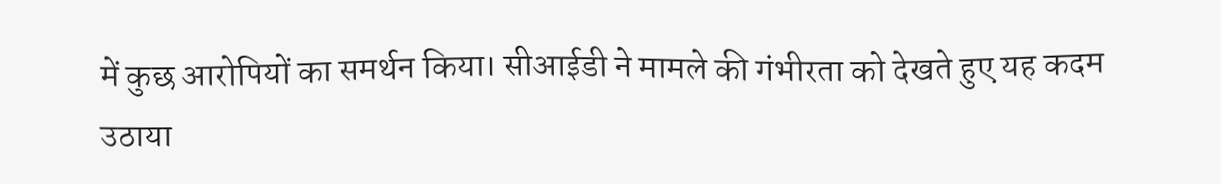में कुछ आरोपियों का समर्थन किया। सीआईडी ने मामले की गंभीरता को देखते हुए यह कदम उठाया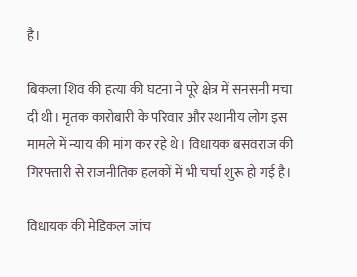है।

बिकला शिव की हत्या की घटना ने पूरे क्षेत्र में सनसनी मचा दी थी। मृतक कारोबारी के परिवार और स्थानीय लोग इस मामले में न्याय की मांग कर रहे थे। विधायक बसवराज की गिरफ्तारी से राजनीतिक हलकों में भी चर्चा शुरू हो गई है।

विधायक की मेडिकल जांच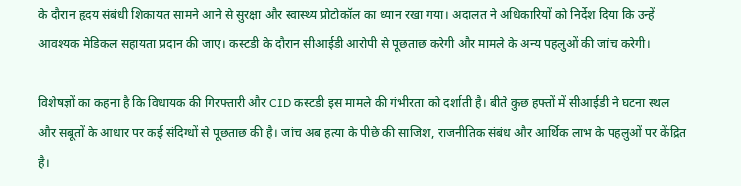के दौरान हृदय संबंधी शिकायत सामने आने से सुरक्षा और स्वास्थ्य प्रोटोकॉल का ध्यान रखा गया। अदालत ने अधिकारियों को निर्देश दिया कि उन्हें आवश्यक मेडिकल सहायता प्रदान की जाए। कस्टडी के दौरान सीआईडी आरोपी से पूछताछ करेगी और मामले के अन्य पहलुओं की जांच करेगी।

विशेषज्ञों का कहना है कि विधायक की गिरफ्तारी और CID कस्टडी इस मामले की गंभीरता को दर्शाती है। बीते कुछ हफ्तों में सीआईडी ने घटना स्थल और सबूतों के आधार पर कई संदिग्धों से पूछताछ की है। जांच अब हत्या के पीछे की साजिश, राजनीतिक संबंध और आर्थिक लाभ के पहलुओं पर केंद्रित है।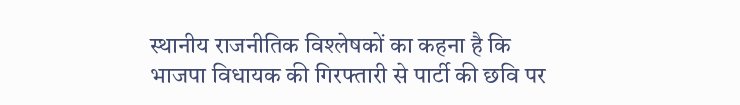स्थानीय राजनीतिक विश्लेषकों का कहना है कि भाजपा विधायक की गिरफ्तारी से पार्टी की छवि पर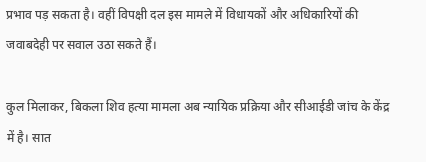प्रभाव पड़ सकता है। वहीं विपक्षी दल इस मामले में विधायकों और अधिकारियों की जवाबदेही पर सवाल उठा सकते हैं।

कुल मिलाकर, बिकला शिव हत्या मामला अब न्यायिक प्रक्रिया और सीआईडी जांच के केंद्र में है। सात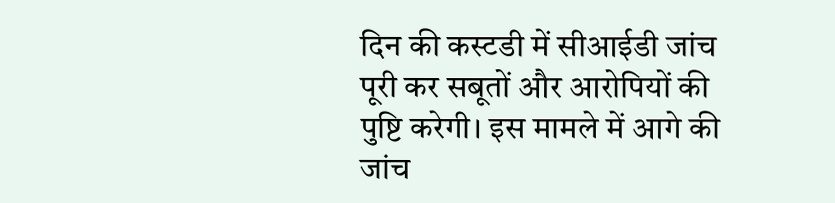दिन की कस्टडी में सीआईडी जांच पूरी कर सबूतों और आरोपियों की पुष्टि करेगी। इस मामले में आगे की जांच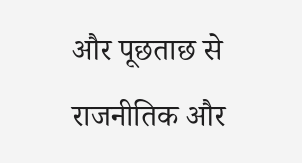और पूछताछ से राजनीतिक और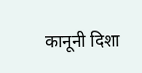कानूनी दिशा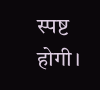स्पष्ट होगी।